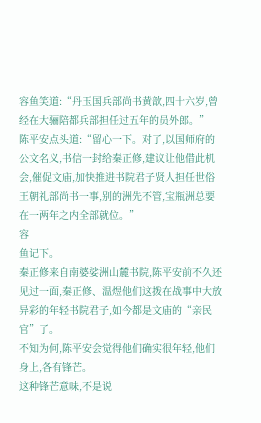容鱼笑道:“丹玉国兵部尚书黄歆,四十六岁,曾经在大骊陪都兵部担任过五年的员外郎。”
陈平安点头道:“留心一下。对了,以国师府的公文名义,书信一封给秦正修,建议让他借此机会,催促文庙,加快推进书院君子贤人担任世俗王朝礼部尚书一事,别的洲先不管,宝瓶洲总要在一两年之内全部就位。”
容
鱼记下。
秦正修来自南婆娑洲山麓书院,陈平安前不久还见过一面,秦正修、温煜他们这拨在战事中大放异彩的年轻书院君子,如今都是文庙的“亲民官”了。
不知为何,陈平安会觉得他们确实很年轻,他们身上,各有锋芒。
这种锋芒意味,不是说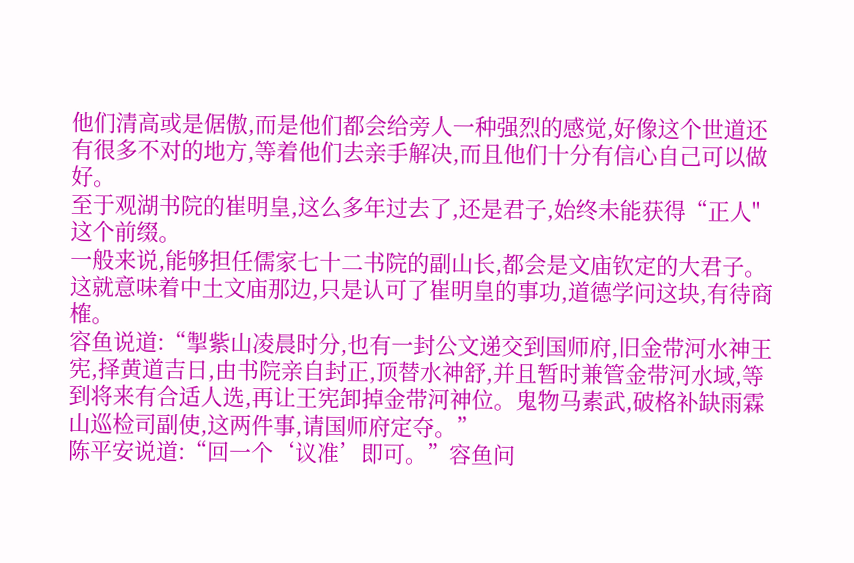他们清高或是倨傲,而是他们都会给旁人一种强烈的感觉,好像这个世道还有很多不对的地方,等着他们去亲手解决,而且他们十分有信心自己可以做好。
至于观湖书院的崔明皇,这么多年过去了,还是君子,始终未能获得“正人"这个前缀。
一般来说,能够担任儒家七十二书院的副山长,都会是文庙钦定的大君子。
这就意味着中土文庙那边,只是认可了崔明皇的事功,道德学问这块,有待商榷。
容鱼说道:“掣紫山凌晨时分,也有一封公文递交到国师府,旧金带河水神王宪,择黄道吉日,由书院亲自封正,顶替水神舒,并且暂时兼管金带河水域,等到将来有合适人选,再让王宪卸掉金带河神位。鬼物马素武,破格补缺雨霖山巡检司副使,这两件事,请国师府定夺。”
陈平安说道:“回一个‘议准’即可。”容鱼问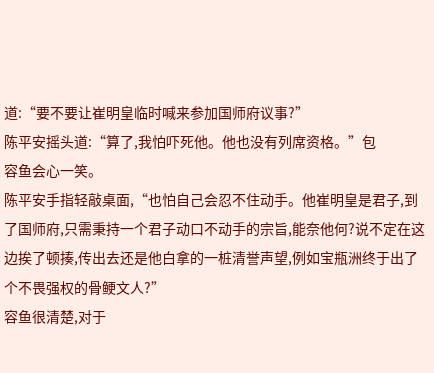道:“要不要让崔明皇临时喊来参加国师府议事?”
陈平安摇头道:“算了,我怕吓死他。他也没有列席资格。”包
容鱼会心一笑。
陈平安手指轻敲桌面,“也怕自己会忍不住动手。他崔明皇是君子,到了国师府,只需秉持一个君子动口不动手的宗旨,能奈他何?说不定在这边挨了顿揍,传出去还是他白拿的一桩清誉声望,例如宝瓶洲终于出了个不畏强权的骨鲠文人?”
容鱼很清楚,对于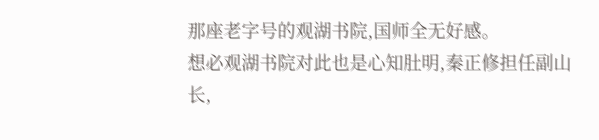那座老字号的观湖书院,国师全无好感。
想必观湖书院对此也是心知肚明,秦正修担任副山长,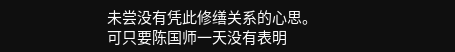未尝没有凭此修缮关系的心思。
可只要陈国师一天没有表明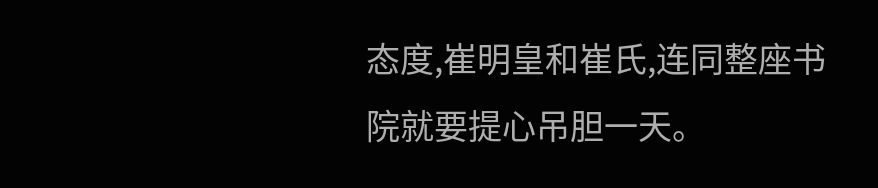态度,崔明皇和崔氏,连同整座书院就要提心吊胆一天。